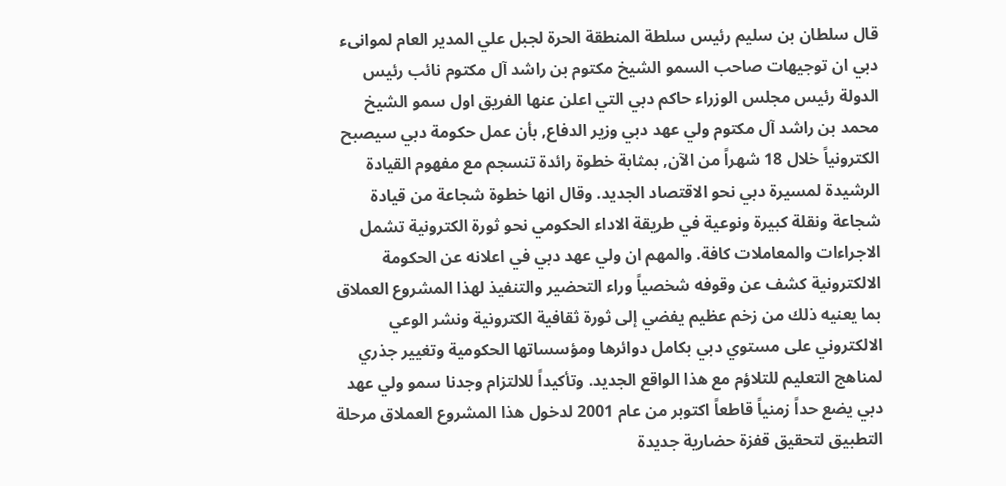قال سلطان بن سليم رئيس سلطة المنطقة الحرة لجبل علي المدير العام لموانىء دبي ان توجيهات صاحب السمو الشيخ مكتوم بن راشد آل مكتوم نائب رئيس الدولة رئيس مجلس الوزراء حاكم دبي التي اعلن عنها الفريق اول سمو الشيخ محمد بن راشد آل مكتوم ولي عهد دبي وزير الدفاع, بأن عمل حكومة دبي سيصبح الكترونياً خلال 18 شهراً من الآن, بمثابة خطوة رائدة تنسجم مع مفهوم القيادة الرشيدة لمسيرة دبي نحو الاقتصاد الجديد. وقال انها خطوة شجاعة من قيادة شجاعة ونقلة كبيرة ونوعية في طريقة الاداء الحكومي نحو ثورة الكترونية تشمل الاجراءات والمعاملات كافة. والمهم ان ولي عهد دبي في اعلانه عن الحكومة الالكترونية كشف عن وقوفه شخصياً وراء التحضير والتنفيذ لهذا المشروع العملاق بما يعنيه ذلك من زخم عظيم يفضي إلى ثورة ثقافية الكترونية ونشر الوعي الالكتروني على مستوي دبي بكامل دوائرها ومؤسساتها الحكومية وتغيير جذري لمناهج التعليم للتلاؤم مع هذا الواقع الجديد. وتأكيداً للالتزام وجدنا سمو ولي عهد دبي يضع حداً زمنياً قاطعاً اكتوبر من عام 2001 لدخول هذا المشروع العملاق مرحلة التطبيق لتحقيق قفزة حضارية جديدة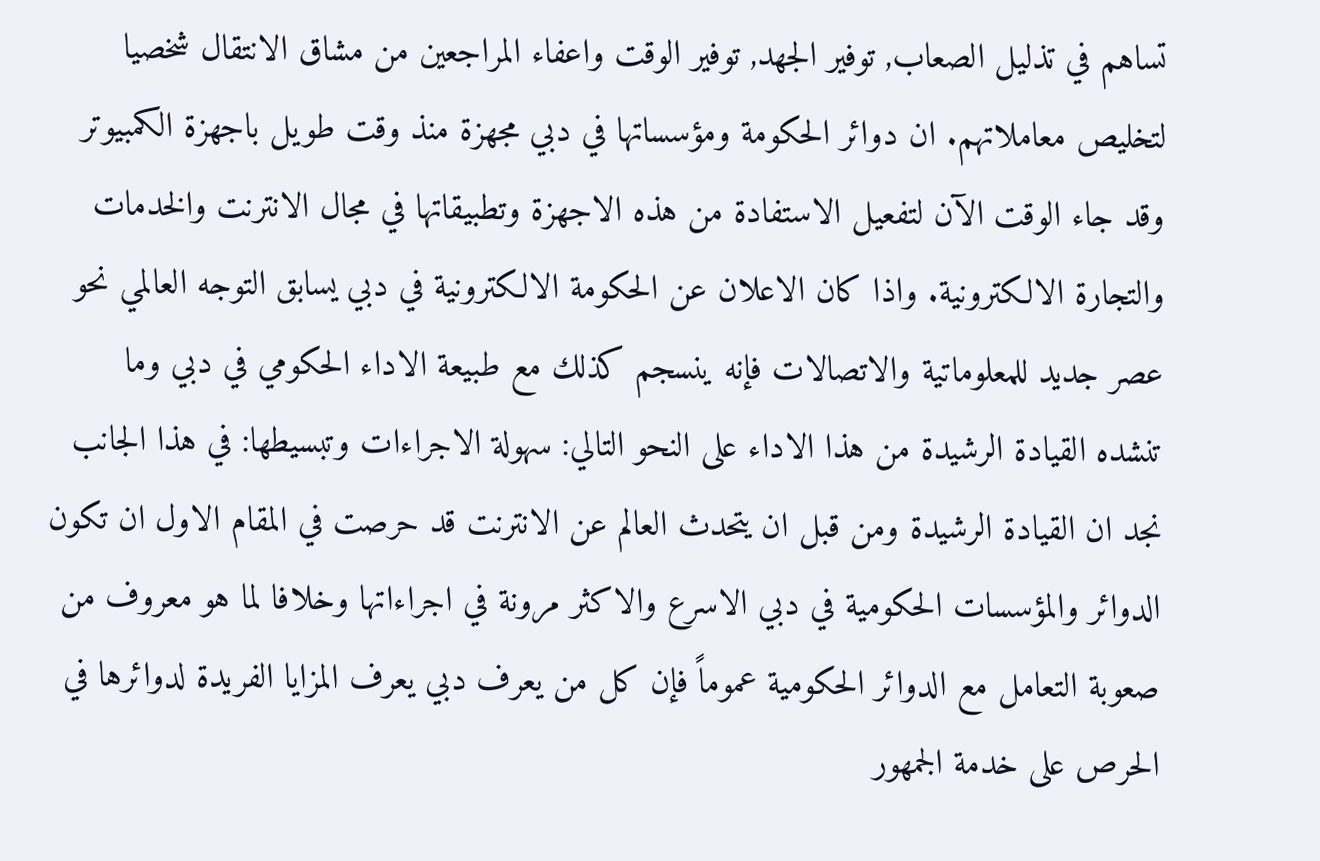تساهم في تذليل الصعاب, توفير الجهد, توفير الوقت واعفاء المراجعين من مشاق الانتقال شخصيا لتخليص معاملاتهم. ان دوائر الحكومة ومؤسساتها في دبي مجهزة منذ وقت طويل باجهزة الكمبيوتر وقد جاء الوقت الآن لتفعيل الاستفادة من هذه الاجهزة وتطبيقاتها في مجال الانترنت والخدمات والتجارة الالكترونية. واذا كان الاعلان عن الحكومة الالكترونية في دبي يسابق التوجه العالمي نحو عصر جديد للمعلوماتية والاتصالات فإنه ينسجم كذلك مع طبيعة الاداء الحكومي في دبي وما تنشده القيادة الرشيدة من هذا الاداء على النحو التالي: سهولة الاجراءات وتبسيطها: في هذا الجانب نجد ان القيادة الرشيدة ومن قبل ان يتحدث العالم عن الانترنت قد حرصت في المقام الاول ان تكون الدوائر والمؤسسات الحكومية في دبي الاسرع والاكثر مرونة في اجراءاتها وخلافا لما هو معروف من صعوبة التعامل مع الدوائر الحكومية عموماً فإن كل من يعرف دبي يعرف المزايا الفريدة لدوائرها في الحرص على خدمة الجمهور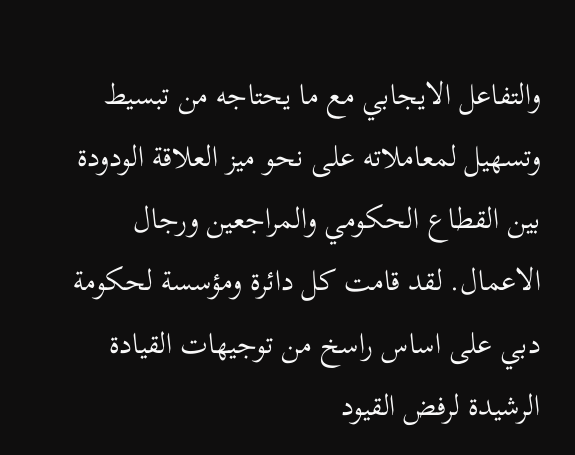والتفاعل الايجابي مع ما يحتاجه من تبسيط وتسهيل لمعاملاته على نحو ميز العلاقة الودودة بين القطاع الحكومي والمراجعين ورجال الاعمال. لقد قامت كل دائرة ومؤسسة لحكومة دبي على اساس راسخ من توجيهات القيادة الرشيدة لرفض القيود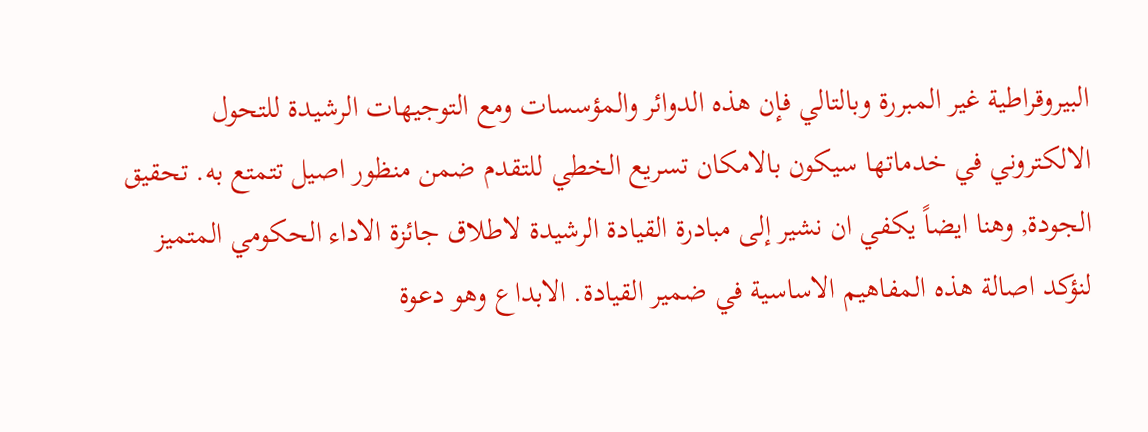البيروقراطية غير المبررة وبالتالي فإن هذه الدوائر والمؤسسات ومع التوجيهات الرشيدة للتحول الالكتروني في خدماتها سيكون بالامكان تسريع الخطي للتقدم ضمن منظور اصيل تتمتع به. تحقيق الجودة, وهنا ايضاً يكفي ان نشير إلى مبادرة القيادة الرشيدة لاطلاق جائزة الاداء الحكومي المتميز لنؤكد اصالة هذه المفاهيم الاساسية في ضمير القيادة. الابداع وهو دعوة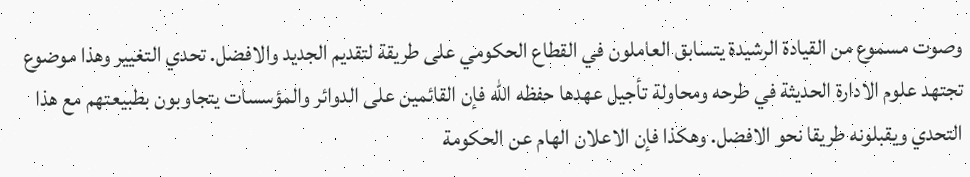وصوت مسموع من القيادة الرشيدة يتسابق العاملون في القطاع الحكومي على طريقة لتقديم الجديد والافضل. تحدي التغيير وهذا موضوع تجتهد علوم الادارة الحديثة في طرحه ومحاولة تأجيل عهدها حفظه الله فإن القائمين على الدوائر والمؤسسات يتجاوبون بطبيعتهم مع هذا التحدي ويقبلونه طريقا نحو الافضل. وهكذا فإن الاعلان الهام عن الحكومة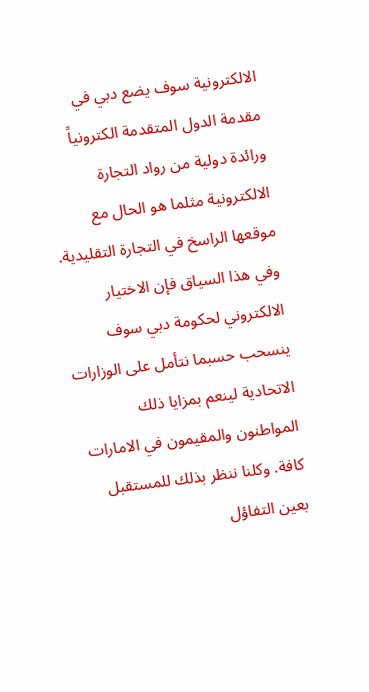الالكترونية سوف يضع دبي في مقدمة الدول المتقدمة الكترونياً ورائدة دولية من رواد التجارة الالكترونية مثلما هو الحال مع موقعها الراسخ في التجارة التقليدية. وفي هذا السياق فإن الاختيار الالكتروني لحكومة دبي سوف ينسحب حسبما نتأمل على الوزارات الاتحادية لينعم بمزايا ذلك المواطنون والمقيمون في الامارات كافة. وكلنا ننظر بذلك للمستقبل بعين التفاؤل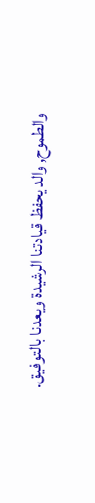والطموح, والد يحفظ قيادتنا الرشيدة ويعدنا بالتوفيق.